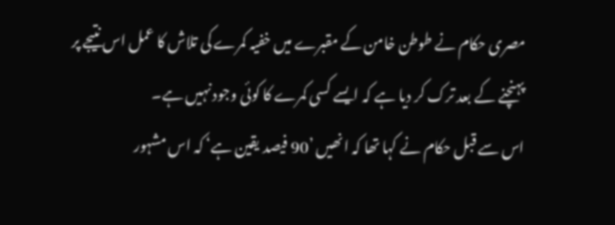مصری حکام نے طوطن خامن کے مقبرے میں خفیہ کمرے کی تلاش کا عمل اس نتیجے پر پہنچنے کے بعد ترک کر دیا ہے کہ ایسے کسی کمرے کا کوئی وجود نہیں ہے۔
اس سے قبل حکام نے کہا تھا کہ انھیں ’90 فیصد یقین ہے‘ کہ اس مشہور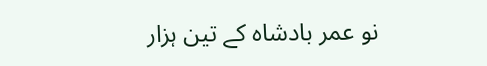نو عمر بادشاہ کے تین ہزار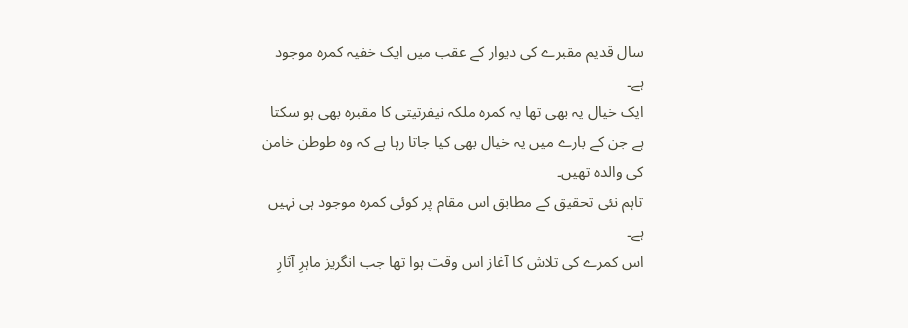سال قدیم مقبرے کی دیوار کے عقب میں ایک خفیہ کمرہ موجود ہے۔
ایک خیال یہ بھی تھا یہ کمرہ ملکہ نیفرتیتی کا مقبرہ بھی ہو سکتا ہے جن کے بارے میں یہ خیال بھی کیا جاتا رہا ہے کہ وہ طوطن خامن کی والدہ تھیں۔
تاہم نئی تحقیق کے مطابق اس مقام پر کوئی کمرہ موجود ہی نہیں ہے۔
اس کمرے کی تلاش کا آغاز اس وقت ہوا تھا جب انگریز ماہرِ آثارِ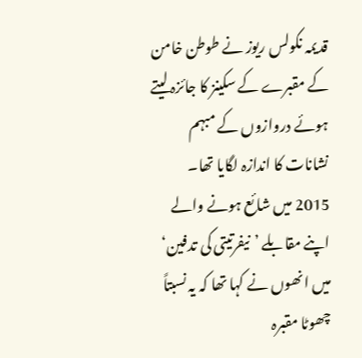قدیمہ نکولس ریوز نے طوطن خامن کے مقبرے کے سکینز کا جائزہ لیتے ہوئے دروازوں کے مبہم نشانات کا اندازہ لگایا تھا۔
2015 میں شائع ہونے والے اپنے مقابلے ’نیفرتیتی کی تدفین‘ میں انھوں نے کہا تھا کہ یہ نسبتاً چھوٹا مقبرہ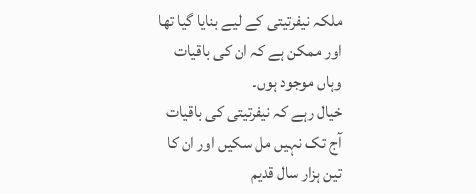ملکہ نیفرتیتی کے لیے بنایا گیا تھا اور ممکن ہے کہ ان کی باقیات وہاں موجود ہوں۔
خیال رہے کہ نیفرتیتی کی باقیات آج تک نہیں مل سکیں اور ان کا تین ہزار سال قدیم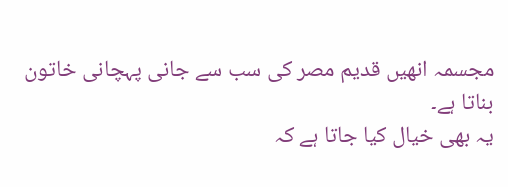مجسمہ انھیں قدیم مصر کی سب سے جانی پہچانی خاتون بناتا ہے۔
یہ بھی خیال کیا جاتا ہے کہ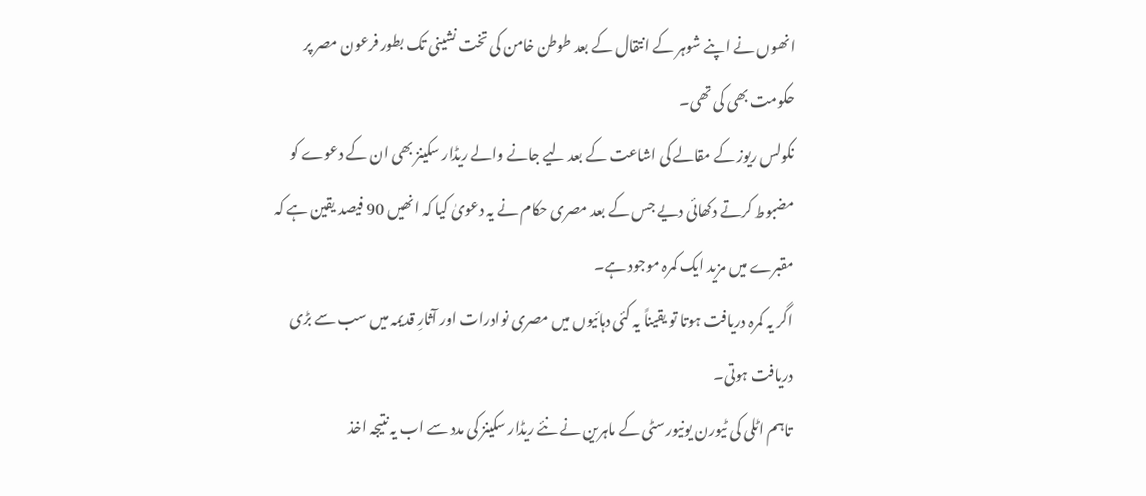انھوں نے اپنے شوہر کے انتقال کے بعد طوطن خامن کی تخت نشینی تک بطور فرعون مصر پر حکومت بھی کی تھی۔
نکولس ریوز کے مقالے کی اشاعت کے بعد لیے جانے والے ریڈار سکینز بھی ان کے دعوے کو مضبوط کرتے دکھائی دیے جس کے بعد مصری حکام نے یہ دعویٰ کیا کہ انھیں 90 فیصد یقین ہے کہ مقبرے میں مزید ایک کمرہ موجود ہے۔
اگر یہ کمرہ دریافت ہوتا تو یقیناً یہ کئی دہائیوں میں مصری نوادرات اور آثارِ قدیمہ میں سب سے بڑی دریافت ہوتی۔
تاہم اٹلی کی ٹیورن یونیورسٹی کے ماہرین نے نئے ریڈار سکینز کی مدد سے اب یہ نتیجہ اخذ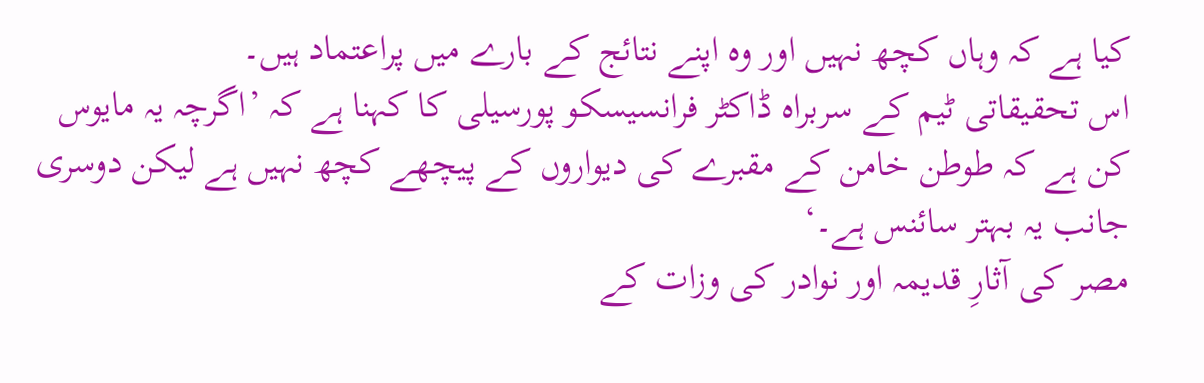کیا ہے کہ وہاں کچھ نہیں اور وہ اپنے نتائج کے بارے میں پراعتماد ہیں۔
اس تحقیقاتی ٹیم کے سربراہ ڈاکٹر فرانسیسکو پورسیلی کا کہنا ہے کہ ’اگرچہ یہ مایوس کن ہے کہ طوطن خامن کے مقبرے کی دیواروں کے پیچھے کچھ نہیں ہے لیکن دوسری جانب یہ بہتر سائنس ہے۔‘
مصر کی آثارِ قدیمہ اور نوادر کی وزات کے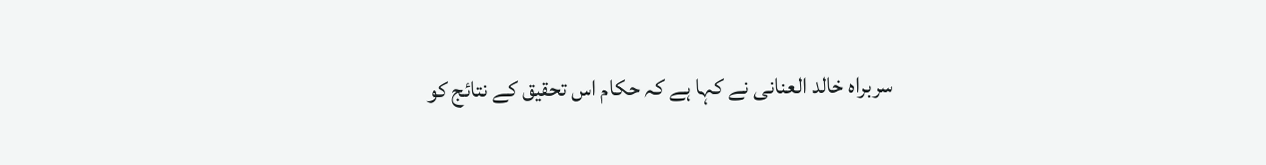سربراہ خالد العنانی نے کہا ہے کہ حکام اس تحقیق کے نتائج کو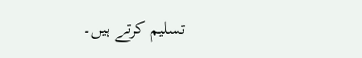تسلیم کرتے ہیں۔